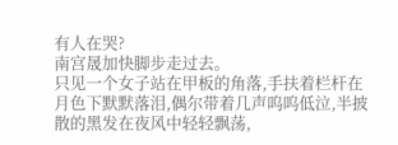有人在哭?
南宫晟加快脚步走过去。
只见一个女子站在甲板的角落,手扶着栏杆在月色下默默落泪,偶尔带着几声呜呜低泣,半披散的黑发在夜风中轻轻飘荡,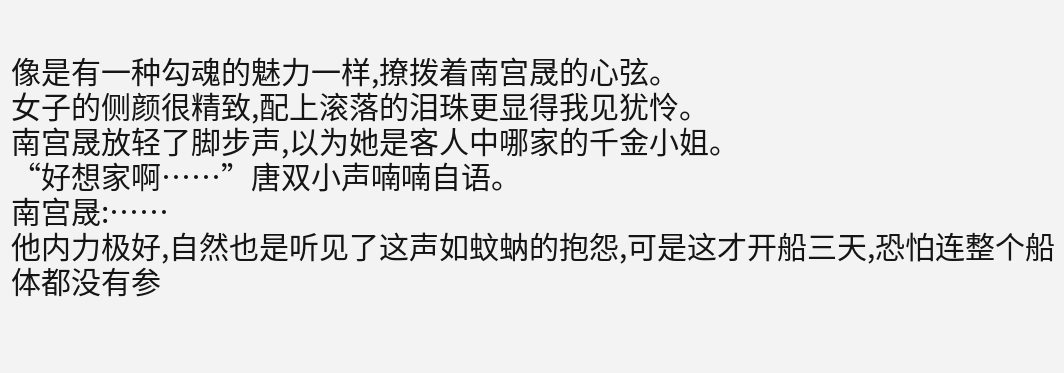像是有一种勾魂的魅力一样,撩拨着南宫晟的心弦。
女子的侧颜很精致,配上滚落的泪珠更显得我见犹怜。
南宫晟放轻了脚步声,以为她是客人中哪家的千金小姐。
“好想家啊……”唐双小声喃喃自语。
南宫晟:……
他内力极好,自然也是听见了这声如蚊蚋的抱怨,可是这才开船三天,恐怕连整个船体都没有参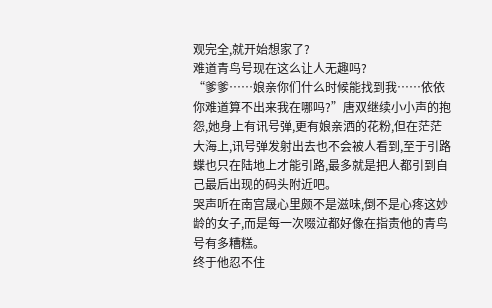观完全,就开始想家了?
难道青鸟号现在这么让人无趣吗?
“爹爹……娘亲你们什么时候能找到我……依依你难道算不出来我在哪吗?”唐双继续小小声的抱怨,她身上有讯号弹,更有娘亲洒的花粉,但在茫茫大海上,讯号弹发射出去也不会被人看到,至于引路蝶也只在陆地上才能引路,最多就是把人都引到自己最后出现的码头附近吧。
哭声听在南宫晟心里颇不是滋味,倒不是心疼这妙龄的女子,而是每一次啜泣都好像在指责他的青鸟号有多糟糕。
终于他忍不住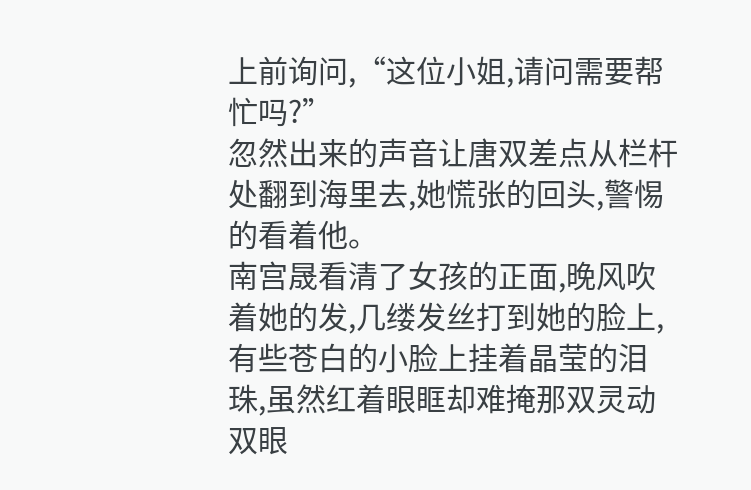上前询问,“这位小姐,请问需要帮忙吗?”
忽然出来的声音让唐双差点从栏杆处翻到海里去,她慌张的回头,警惕的看着他。
南宫晟看清了女孩的正面,晚风吹着她的发,几缕发丝打到她的脸上,有些苍白的小脸上挂着晶莹的泪珠,虽然红着眼眶却难掩那双灵动双眼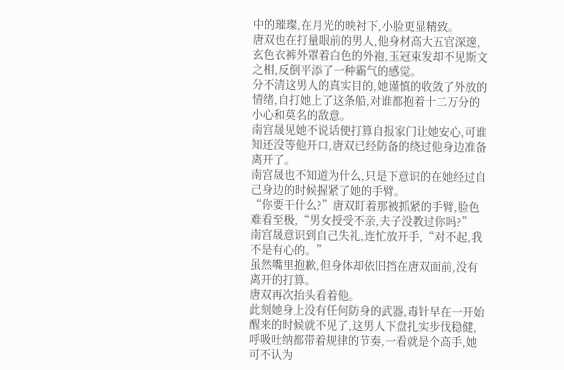中的璀璨,在月光的映衬下,小脸更显精致。
唐双也在打量眼前的男人,他身材高大五官深邃,玄色衣裤外罩着白色的外袍,玉冠束发却不见斯文之相,反倒平添了一种霸气的感觉。
分不清这男人的真实目的,她谨慎的收敛了外放的情绪,自打她上了这条船,对谁都抱着十二万分的小心和莫名的敌意。
南宫晟见她不说话便打算自报家门让她安心,可谁知还没等他开口,唐双已经防备的绕过他身边准备离开了。
南宫晟也不知道为什么,只是下意识的在她经过自己身边的时候握紧了她的手臂。
“你要干什么?”唐双盯着那被抓紧的手臂,脸色难看至极,“男女授受不亲,夫子没教过你吗?”
南宫晟意识到自己失礼,连忙放开手,“对不起,我不是有心的。”
虽然嘴里抱歉,但身体却依旧挡在唐双面前,没有离开的打算。
唐双再次抬头看着他。
此刻她身上没有任何防身的武器,毒针早在一开始醒来的时候就不见了,这男人下盘扎实步伐稳健,呼吸吐纳都带着规律的节奏,一看就是个高手,她可不认为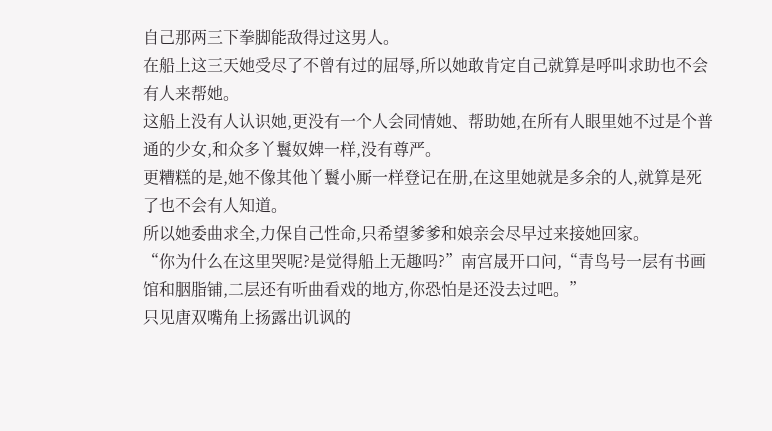自己那两三下拳脚能敌得过这男人。
在船上这三天她受尽了不曾有过的屈辱,所以她敢肯定自己就算是呼叫求助也不会有人来帮她。
这船上没有人认识她,更没有一个人会同情她、帮助她,在所有人眼里她不过是个普通的少女,和众多丫鬟奴婢一样,没有尊严。
更糟糕的是,她不像其他丫鬟小厮一样登记在册,在这里她就是多余的人,就算是死了也不会有人知道。
所以她委曲求全,力保自己性命,只希望爹爹和娘亲会尽早过来接她回家。
“你为什么在这里哭呢?是觉得船上无趣吗?”南宫晟开口问,“青鸟号一层有书画馆和胭脂铺,二层还有听曲看戏的地方,你恐怕是还没去过吧。”
只见唐双嘴角上扬露出讥讽的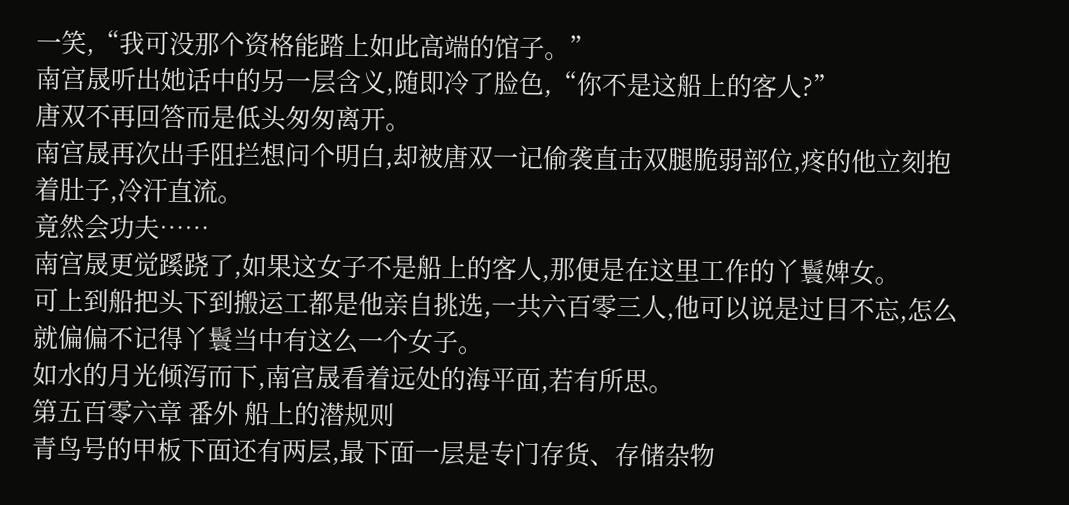一笑,“我可没那个资格能踏上如此高端的馆子。”
南宫晟听出她话中的另一层含义,随即冷了脸色,“你不是这船上的客人?”
唐双不再回答而是低头匆匆离开。
南宫晟再次出手阻拦想问个明白,却被唐双一记偷袭直击双腿脆弱部位,疼的他立刻抱着肚子,冷汗直流。
竟然会功夫……
南宫晟更觉蹊跷了,如果这女子不是船上的客人,那便是在这里工作的丫鬟婢女。
可上到船把头下到搬运工都是他亲自挑选,一共六百零三人,他可以说是过目不忘,怎么就偏偏不记得丫鬟当中有这么一个女子。
如水的月光倾泻而下,南宫晟看着远处的海平面,若有所思。
第五百零六章 番外 船上的潜规则
青鸟号的甲板下面还有两层,最下面一层是专门存货、存储杂物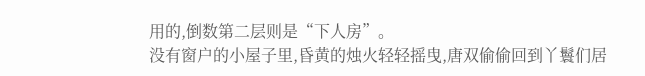用的,倒数第二层则是“下人房”。
没有窗户的小屋子里,昏黄的烛火轻轻摇曳,唐双偷偷回到丫鬟们居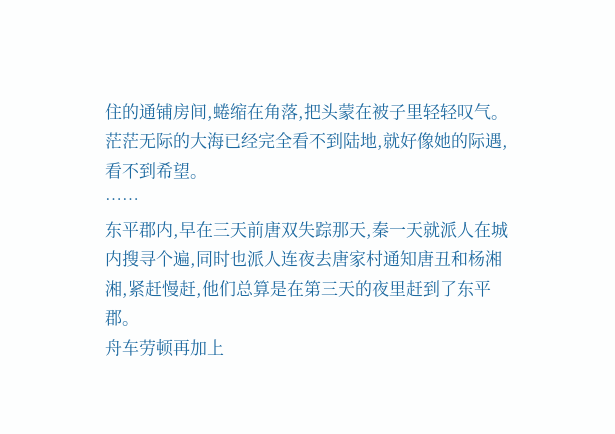住的通铺房间,蜷缩在角落,把头蒙在被子里轻轻叹气。
茫茫无际的大海已经完全看不到陆地,就好像她的际遇,看不到希望。
……
东平郡内,早在三天前唐双失踪那天,秦一天就派人在城内搜寻个遍,同时也派人连夜去唐家村通知唐丑和杨湘湘,紧赶慢赶,他们总算是在第三天的夜里赶到了东平郡。
舟车劳顿再加上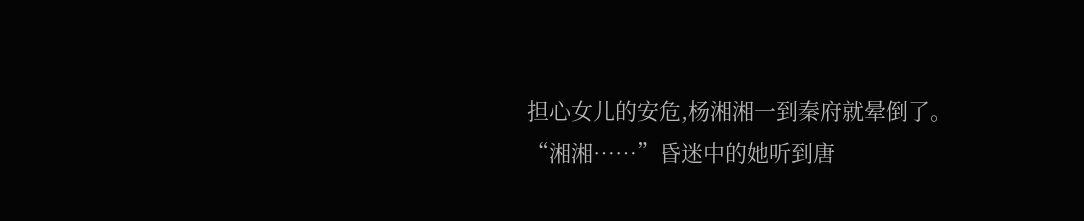担心女儿的安危,杨湘湘一到秦府就晕倒了。
“湘湘……”昏迷中的她听到唐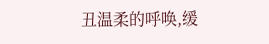丑温柔的呼唤,缓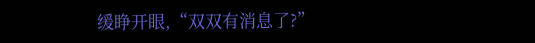缓睁开眼,“双双有消息了?”